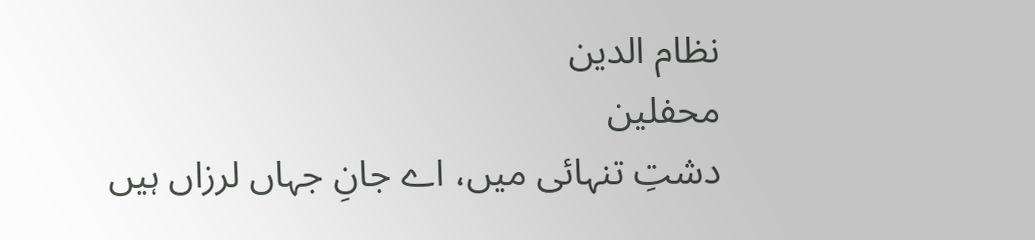نظام الدین
محفلین
دشتِ تنہائی میں، اے جانِ جہاں لرزاں ہیں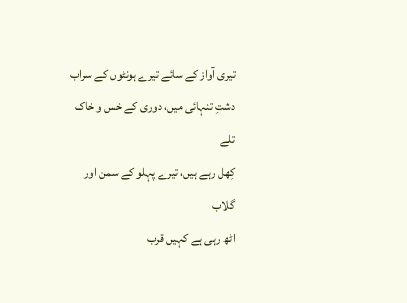تیری آواز کے سائے تیرے ہونٹوں کے سراب
دشتِ تنہائی میں، دوری کے خس و خاک تلے
کِھل رہے ہیں، تیرے پہلو کے سمن اور گلاب
اٹھ رہی ہے کہیں قرب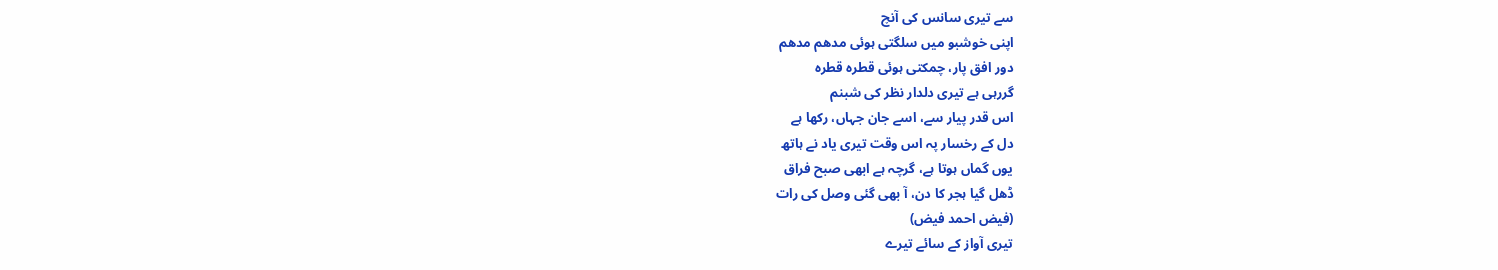سے تیری سانس کی آنچ
اپنی خوشبو میں سلگتی ہوئی مدھم مدھم
دور افق پار، چمکتی ہوئی قطرہ قطرہ
گررہی ہے تیری دلدار نظر کی شبنم
اس قدر پیار سے، اسے جان جہاں، رکھا ہے
دل کے رخسار پہ اس وقت تیری یاد نے ہاتھ
یوں گماں ہوتا ہے، گرچہ ہے ابھی صبح فراق
ڈھل گیا ہجر کا دن، آ بھی گئی وصل کی رات
(فیض احمد فیض)
تیری آواز کے سائے تیرے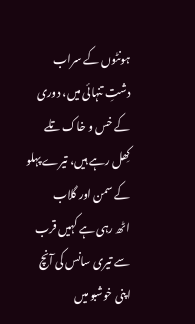ہونٹوں کے سراب
دشتِ تنہائی میں، دوری کے خس و خاک تلے
کِھل رہے ہیں، تیرے پہلو کے سمن اور گلاب
اٹھ رہی ہے کہیں قرب سے تیری سانس کی آنچ
اپنی خوشبو میں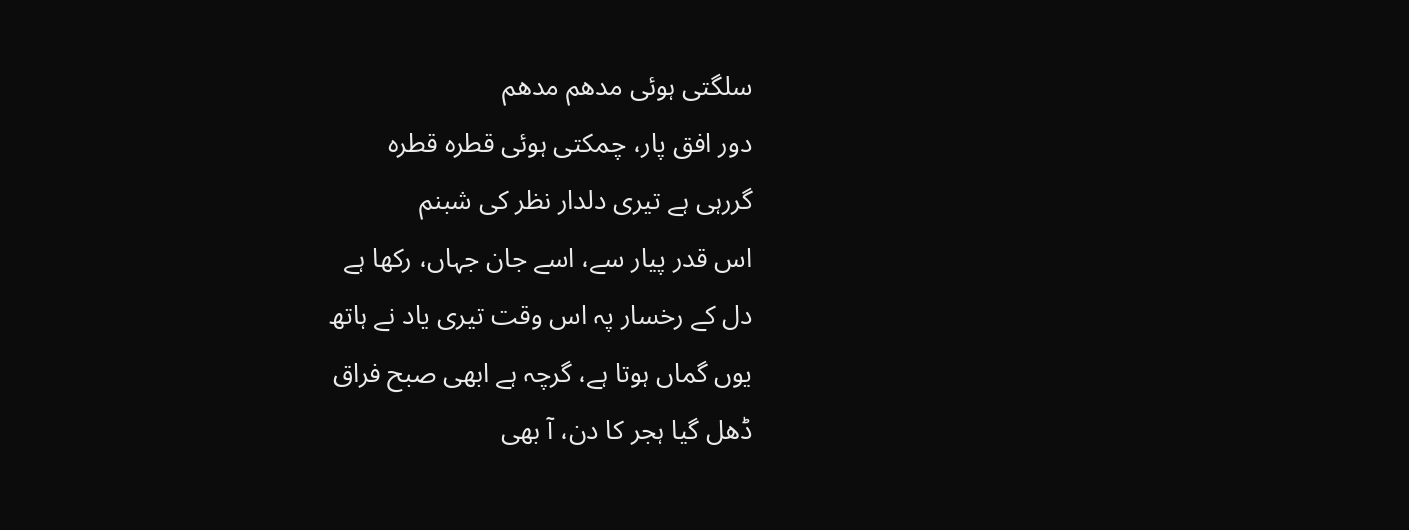سلگتی ہوئی مدھم مدھم
دور افق پار، چمکتی ہوئی قطرہ قطرہ
گررہی ہے تیری دلدار نظر کی شبنم
اس قدر پیار سے، اسے جان جہاں، رکھا ہے
دل کے رخسار پہ اس وقت تیری یاد نے ہاتھ
یوں گماں ہوتا ہے، گرچہ ہے ابھی صبح فراق
ڈھل گیا ہجر کا دن، آ بھی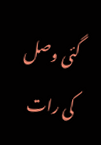گئی وصل کی رات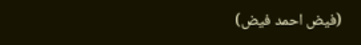(فیض احمد فیض)